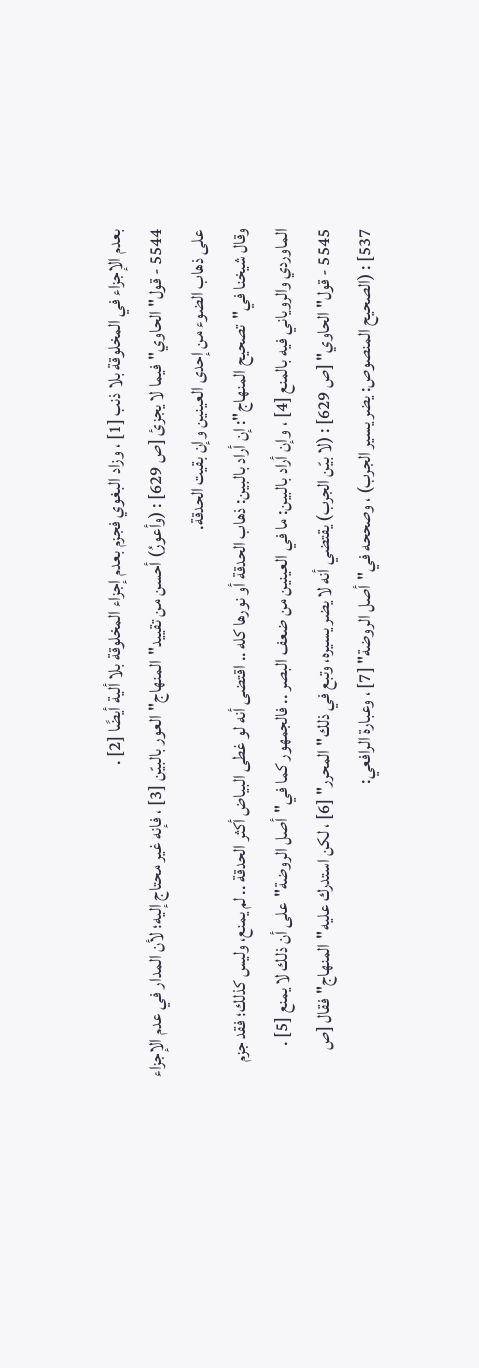بعدم الإجزاء في المخلوقة بلا ذنب [1] ، وزاد البغوي فجزم بعدم إجزاء المخلوقة بلا ألية أيضًا [2] .
5544 - قول"الحاوي"فيما لا يجزئ [ص 629] : (وأعورُ) أحسن من تقييد"المنهاج"العور بالبيّن [3] ، فإنه غير محتاج إليه؛ لأن المدار في عدم الإجزاء على ذهاب الضوء من إحدى العينين وإن بقيت الحدقة.
وقال شيخنا في"تصحيح المنهاج": إن أراد بالبين: ذهاب الحدقة أو نورها كله .. اقتضى أنه لو غطى البياض أكثر الحدقة .. لم يمنع، وليس كذلك؛ فقد جزم الماوردي والروياني فيه بالمنع [4] ، وإن أراد بالبين: ما في العينين من ضعف البصر .. فالجمهور كما في"أصل الروضة"على أن ذلك لا يمنع [5] .
5545 - قول"الحاوي" [ص 629] : (لا بيّن الجرب) يقتضي أنه لا يضر يسيره، وتبع في ذلك"المحرر" [6] ، لكن استدرك عليه"المنهاج"فقال [ص 537] : (الصحيح المنصوص: يضر يسير الجرب) ، وصححه في"أصل الروضة" [7] ، وعبارة الرافعي: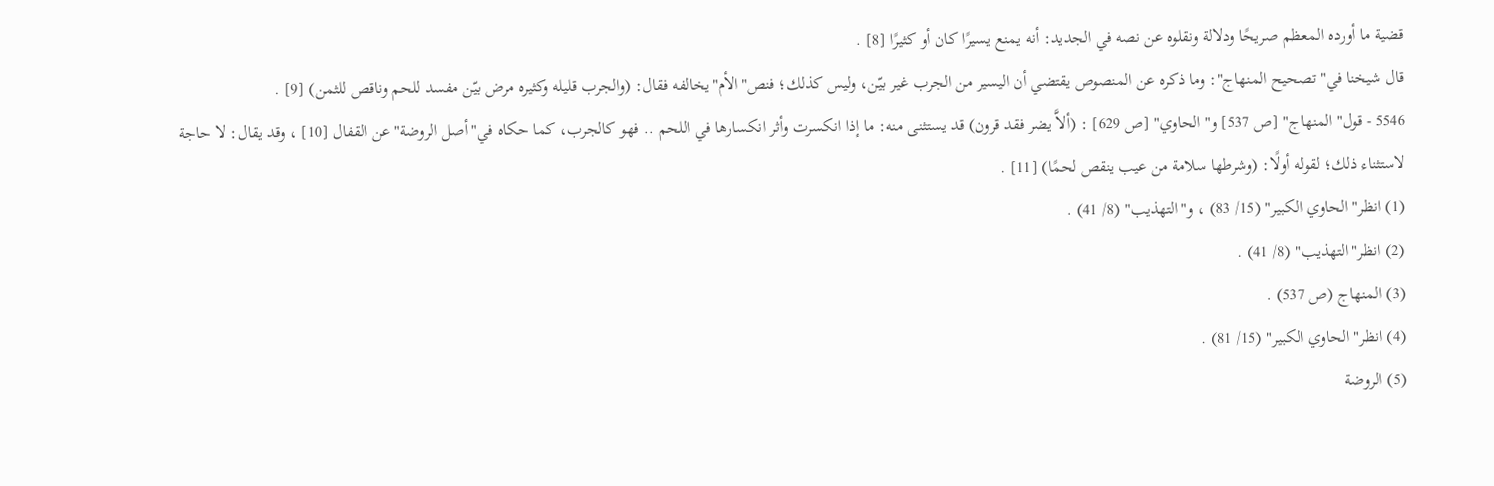قضية ما أورده المعظم صريحًا ودلالة ونقلوه عن نصه في الجديد: أنه يمنع يسيرًا كان أو كثيرًا [8] .
قال شيخنا في"تصحيح المنهاج": وما ذكره عن المنصوص يقتضي أن اليسير من الجرب غير بيّن، وليس كذلك؛ فنص"الأم"يخالفه فقال: (والجرب قليله وكثيره مرض بيّن مفسد للحم وناقص للثمن) [9] .
5546 - قول"المنهاج" [ص 537] و"الحاوي" [ص 629] : (ألاَّ يضر فقد قرون) قد يستثنى منه: ما إذا انكسرت وأثر انكسارها في اللحم .. فهو كالجرب، كما حكاه في"أصل الروضة"عن القفال [10] ، وقد يقال: لا حاجة لاستثناء ذلك؛ لقوله أولًا: (وشرطها سلامة من عيب ينقص لحمًا) [11] .
(1) انظر"الحاوي الكبير" (15/ 83) ، و"التهذيب" (8/ 41) .
(2) انظر"التهذيب" (8/ 41) .
(3) المنهاج (ص 537) .
(4) انظر"الحاوي الكبير" (15/ 81) .
(5) الروضة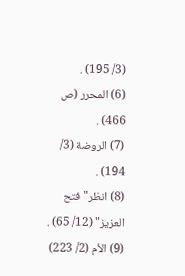(3/ 195) .
(6) المحرر (ص 466) .
(7) الروضة (3/ 194) .
(8) انظر"فتح العزيز" (12/ 65) .
(9) الأم (2/ 223)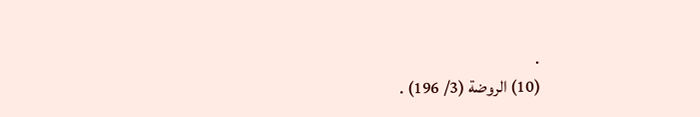.
(10) الروضة (3/ 196) .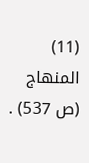(11) المنهاج (ص 537) .